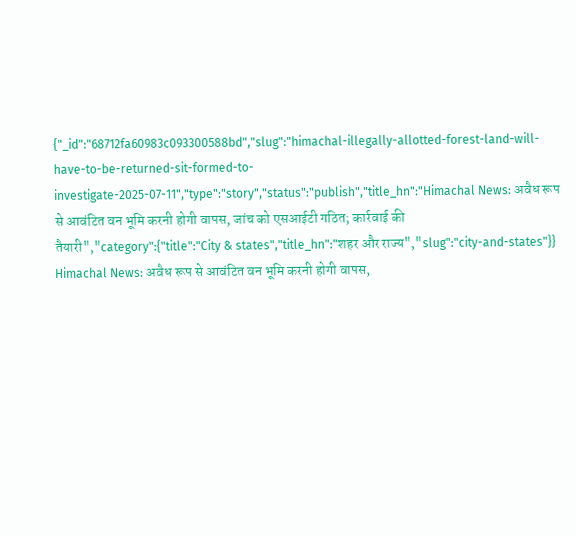{"_id":"68712fa60983c093300588bd","slug":"himachal-illegally-allotted-forest-land-will-have-to-be-returned-sit-formed-to-investigate-2025-07-11","type":"story","status":"publish","title_hn":"Himachal News: अवैध रूप से आवंटित वन भूमि करनी होगी वापस, जांच को एसआईटी गठित; कार्रवाई की तैयारी","category":{"title":"City & states","title_hn":"शहर और राज्य","slug":"city-and-states"}}
Himachal News: अवैध रूप से आवंटित वन भूमि करनी होगी वापस,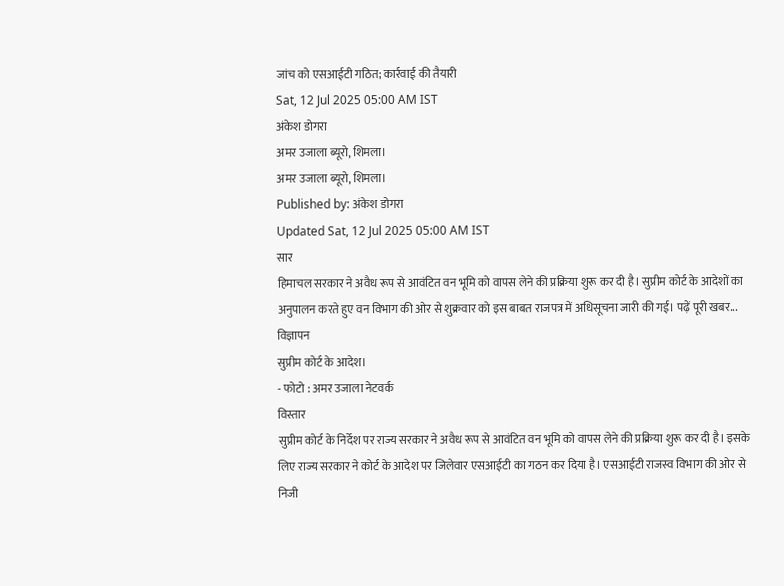जांच को एसआईटी गठित; कार्रवाई की तैयारी
Sat, 12 Jul 2025 05:00 AM IST
अंकेश डोगरा
अमर उजाला ब्यूरो, शिमला।
अमर उजाला ब्यूरो, शिमला।
Published by: अंकेश डोगरा
Updated Sat, 12 Jul 2025 05:00 AM IST
सार
हिमाचल सरकार ने अवैध रूप से आवंटित वन भूमि को वापस लेने की प्रक्रिया शुरू कर दी है। सुप्रीम कोर्ट के आदेशों का अनुपालन करते हुए वन विभाग की ओर से शुक्रवार को इस बाबत राजपत्र में अधिसूचना जारी की गई। पढ़ें पूरी खबर...
विज्ञापन
सुप्रीम कोर्ट के आदेश।
- फोटो : अमर उजाला नेटवर्क
विस्तार
सुप्रीम कोर्ट के निर्देश पर राज्य सरकार ने अवैध रूप से आवंटित वन भूमि को वापस लेने की प्रक्रिया शुरू कर दी है। इसके लिए राज्य सरकार ने कोर्ट के आदेश पर जिलेवार एसआईटी का गठन कर दिया है। एसआईटी राजस्व विभाग की ओर से निजी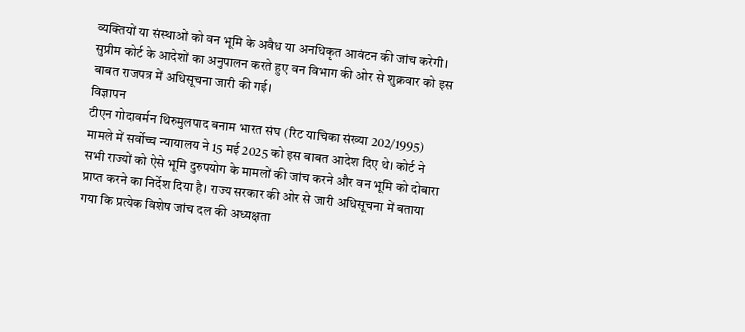व्यक्तियों या संस्थाओं को वन भूमि के अवैध या अनधिकृत आवंटन की जांच करेगी। सुप्रीम कोर्ट के आदेशों का अनुपालन करते हुए वन विभाग की ओर से शुक्रवार को इस बाबत राजपत्र में अधिसूचना जारी की गई।
विज्ञापन
टीएन गोदावर्मन थिरुमुलपाद बनाम भारत संघ (रिट याचिका संख्या 202/1995) मामले में सर्वोच्च न्यायालय ने 15 मई 2025 को इस बाबत आदेश दिए थे। कोर्ट ने सभी राज्यों को ऐसे भूमि दुरुपयोग के मामलों की जांच करने और वन भूमि को दोबारा प्राप्त करने का निर्देश दिया है। राज्य सरकार की ओर से जारी अधिसूचना में बताया गया कि प्रत्येक विशेष जांच दल की अध्यक्षता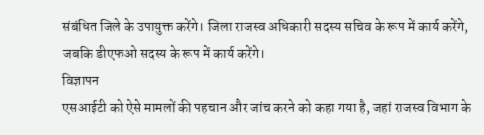संबंधित जिले के उपायुक्त करेंगे। जिला राजस्व अधिकारी सदस्य सचिव के रूप में कार्य करेंगे, जबकि डीएफओ सदस्य के रूप में कार्य करेंगे।
विज्ञापन
एसआईटी को ऐसे मामलों की पहचान और जांच करने को कहा गया है, जहां राजस्व विभाग के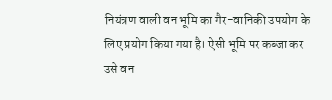नियंत्रण वाली वन भूमि का गैर-वानिकी उपयोग के लिए प्रयोग किया गया है। ऐसी भूमि पर कब्जा कर उसे वन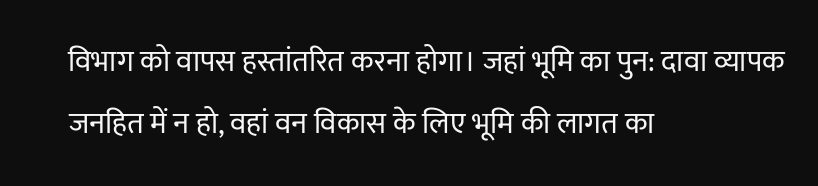विभाग को वापस हस्तांतरित करना होगा। जहां भूमि का पुन: दावा व्यापक जनहित में न हो, वहां वन विकास के लिए भूमि की लागत का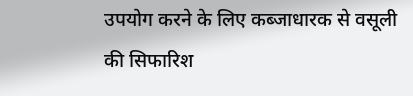उपयोग करने के लिए कब्जाधारक से वसूली की सिफारिश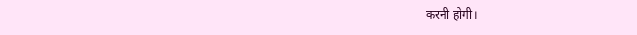करनी होगी।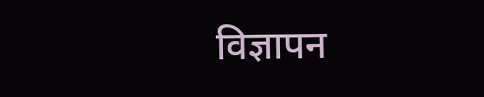विज्ञापन